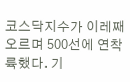코스닥지수가 이레째 오르며 500선에 연착륙했다. 기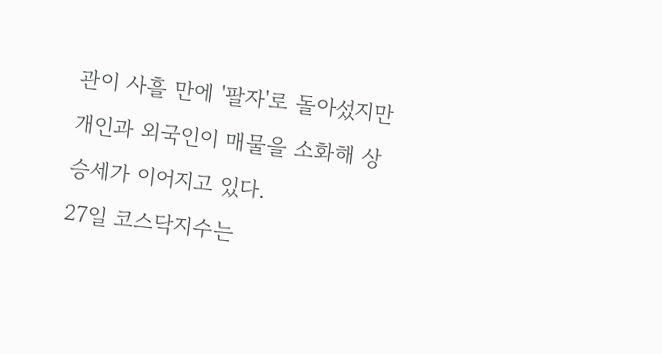관이 사흘 만에 '팔자'로 돌아섰지만 개인과 외국인이 매물을 소화해 상승세가 이어지고 있다.
27일 코스닥지수는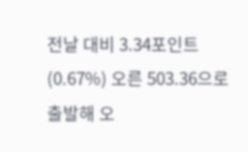전날 대비 3.34포인트(0.67%) 오른 503.36으로 출발해 오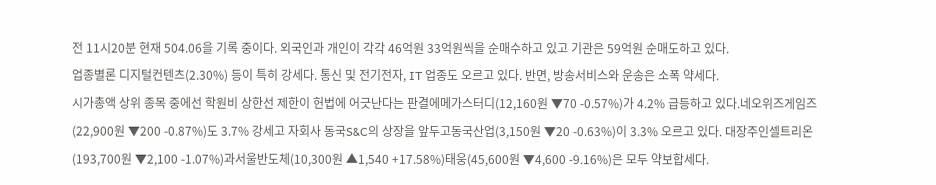전 11시20분 현재 504.06을 기록 중이다. 외국인과 개인이 각각 46억원 33억원씩을 순매수하고 있고 기관은 59억원 순매도하고 있다.
업종별론 디지털컨텐츠(2.30%) 등이 특히 강세다. 통신 및 전기전자, IT 업종도 오르고 있다. 반면, 방송서비스와 운송은 소폭 약세다.
시가총액 상위 종목 중에선 학원비 상한선 제한이 헌법에 어긋난다는 판결에메가스터디(12,160원 ▼70 -0.57%)가 4.2% 급등하고 있다.네오위즈게임즈(22,900원 ▼200 -0.87%)도 3.7% 강세고 자회사 동국S&C의 상장을 앞두고동국산업(3,150원 ▼20 -0.63%)이 3.3% 오르고 있다. 대장주인셀트리온(193,700원 ▼2,100 -1.07%)과서울반도체(10,300원 ▲1,540 +17.58%)태웅(45,600원 ▼4,600 -9.16%)은 모두 약보합세다.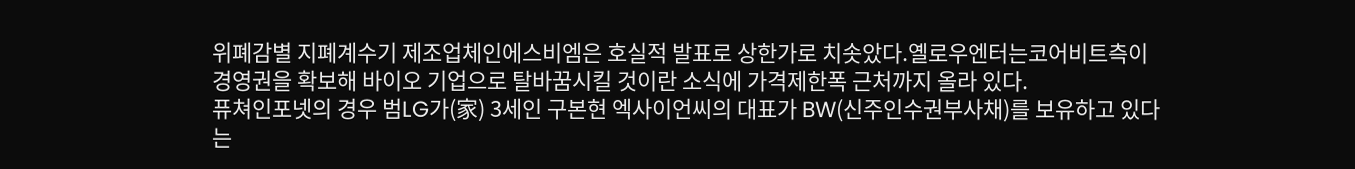위폐감별 지폐계수기 제조업체인에스비엠은 호실적 발표로 상한가로 치솟았다.옐로우엔터는코어비트측이 경영권을 확보해 바이오 기업으로 탈바꿈시킬 것이란 소식에 가격제한폭 근처까지 올라 있다.
퓨쳐인포넷의 경우 범LG가(家) 3세인 구본현 엑사이언씨의 대표가 BW(신주인수권부사채)를 보유하고 있다는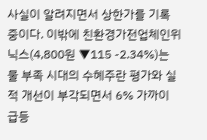사실이 알려지면서 상한가를 기록 중이다. 이밖에 친환경가전업체인위닉스(4,800원 ▼115 -2.34%)는 물 부족 시대의 수혜주란 평가와 실적 개선이 부각되면서 6% 가까이 급등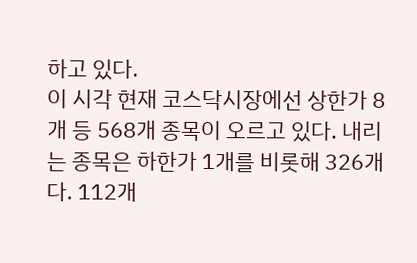하고 있다.
이 시각 현재 코스닥시장에선 상한가 8개 등 568개 종목이 오르고 있다. 내리는 종목은 하한가 1개를 비롯해 326개다. 112개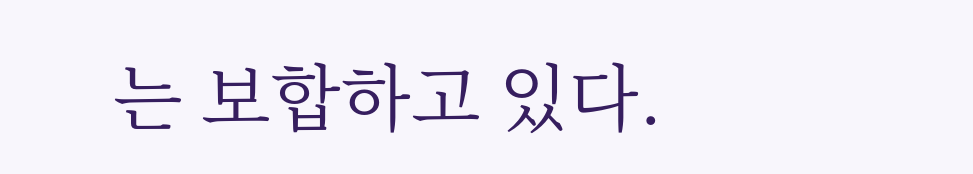는 보합하고 있다.